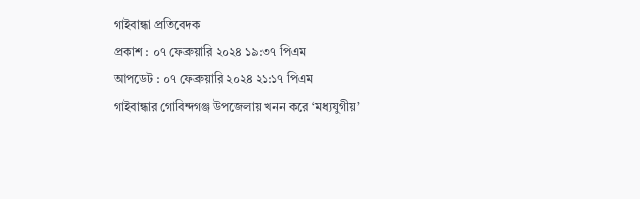গাইবান্ধা প্রতিবেদক
প্রকাশ : ০৭ ফেব্রুয়ারি ২০২৪ ১৯:৩৭ পিএম
আপডেট : ০৭ ফেব্রুয়ারি ২০২৪ ২১:১৭ পিএম
গাইবান্ধার গোবিন্দগঞ্জ উপজেলায় খনন করে ‘মধ্যযুগীয়’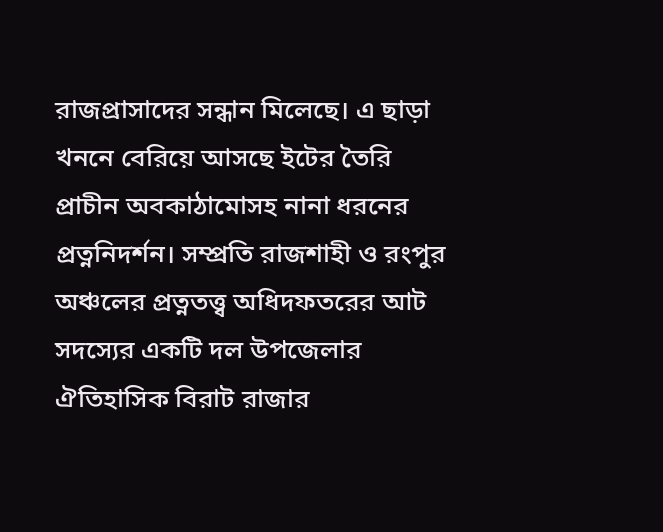রাজপ্রাসাদের সন্ধান মিলেছে। এ ছাড়া খননে বেরিয়ে আসছে ইটের তৈরি প্রাচীন অবকাঠামোসহ নানা ধরনের প্রত্ননিদর্শন। সম্প্রতি রাজশাহী ও রংপুর অঞ্চলের প্রত্নতত্ত্ব অধিদফতরের আট সদস্যের একটি দল উপজেলার ঐতিহাসিক বিরাট রাজার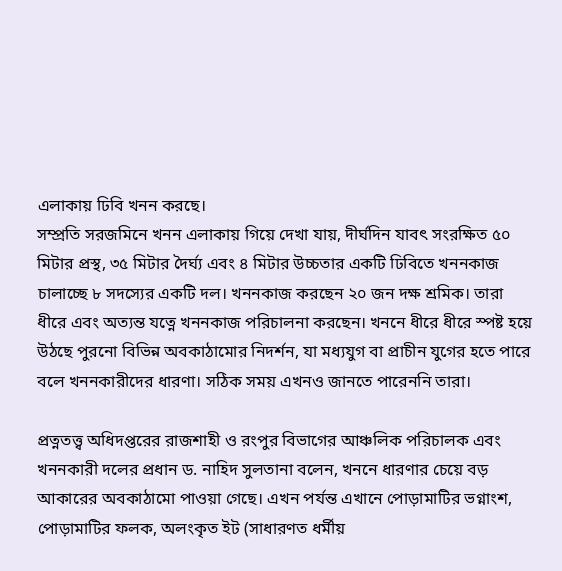এলাকায় ঢিবি খনন করছে।
সম্প্রতি সরজমিনে খনন এলাকায় গিয়ে দেখা যায়, দীর্ঘদিন যাবৎ সংরক্ষিত ৫০ মিটার প্রস্থ, ৩৫ মিটার দৈর্ঘ্য এবং ৪ মিটার উচ্চতার একটি ঢিবিতে খননকাজ চালাচ্ছে ৮ সদস্যের একটি দল। খননকাজ করছেন ২০ জন দক্ষ শ্রমিক। তারা ধীরে এবং অত্যন্ত যত্নে খননকাজ পরিচালনা করছেন। খননে ধীরে ধীরে স্পষ্ট হয়ে উঠছে পুরনো বিভিন্ন অবকাঠামোর নিদর্শন, যা মধ্যযুগ বা প্রাচীন যুগের হতে পারে বলে খননকারীদের ধারণা। সঠিক সময় এখনও জানতে পারেননি তারা।

প্রত্নতত্ত্ব অধিদপ্তরের রাজশাহী ও রংপুর বিভাগের আঞ্চলিক পরিচালক এবং খননকারী দলের প্রধান ড. নাহিদ সুলতানা বলেন, খননে ধারণার চেয়ে বড় আকারের অবকাঠামো পাওয়া গেছে। এখন পর্যন্ত এখানে পোড়ামাটির ভগ্নাংশ, পোড়ামাটির ফলক, অলংকৃত ইট (সাধারণত ধর্মীয়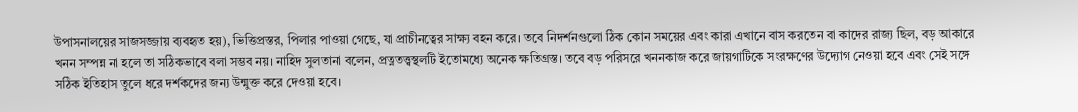উপাসনালয়ের সাজসজ্জায় ব্যবহৃত হয়), ভিত্তিপ্রস্তর, পিলার পাওয়া গেছে, যা প্রাচীনত্বের সাক্ষ্য বহন করে। তবে নিদর্শনগুলো ঠিক কোন সময়ের এবং কারা এখানে বাস করতেন বা কাদের রাজ্য ছিল, বড় আকারে খনন সম্পন্ন না হলে তা সঠিকভাবে বলা সম্ভব নয়। নাহিদ সুলতানা বলেন, প্রত্নতত্ত্বস্থলটি ইতোমধ্যে অনেক ক্ষতিগ্রস্ত। তবে বড় পরিসরে খননকাজ করে জায়গাটিকে সংরক্ষণের উদ্যোগ নেওয়া হবে এবং সেই সঙ্গে সঠিক ইতিহাস তুলে ধরে দর্শকদের জন্য উন্মুক্ত করে দেওয়া হবে।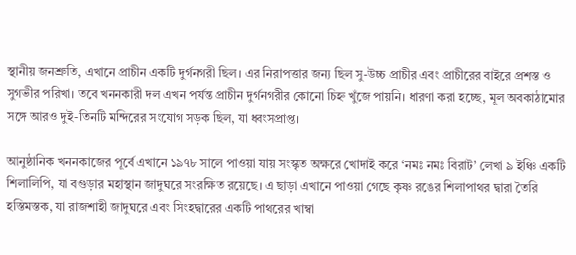স্থানীয় জনশ্রুতি, এখানে প্রাচীন একটি দুর্গনগরী ছিল। এর নিরাপত্তার জন্য ছিল সু-উচ্চ প্রাচীর এবং প্রাচীরের বাইরে প্রশস্ত ও সুগভীর পরিখা। তবে খননকারী দল এখন পর্যন্ত প্রাচীন দুর্গনগরীর কোনো চিহ্ন খুঁজে পায়নি। ধারণা করা হচ্ছে, মূল অবকাঠামোর সঙ্গে আরও দুই-তিনটি মন্দিরের সংযোগ সড়ক ছিল, যা ধ্বংসপ্রাপ্ত।

আনুষ্ঠানিক খননকাজের পূর্বে এখানে ১৯৭৮ সালে পাওয়া যায় সংস্কৃত অক্ষরে খোদাই করে ‘নমঃ নমঃ বিরাট’ লেখা ৯ ইঞ্চি একটি শিলালিপি, যা বগুড়ার মহাস্থান জাদুঘরে সংরক্ষিত রয়েছে। এ ছাড়া এখানে পাওয়া গেছে কৃষ্ণ রঙের শিলাপাথর দ্বারা তৈরি হস্তিমস্তক, যা রাজশাহী জাদুঘরে এবং সিংহদ্বারের একটি পাথরের খাম্বা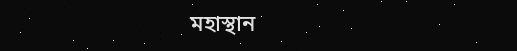মহাস্থান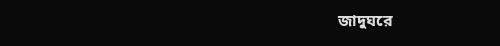জাদুঘরে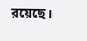রয়েছে।